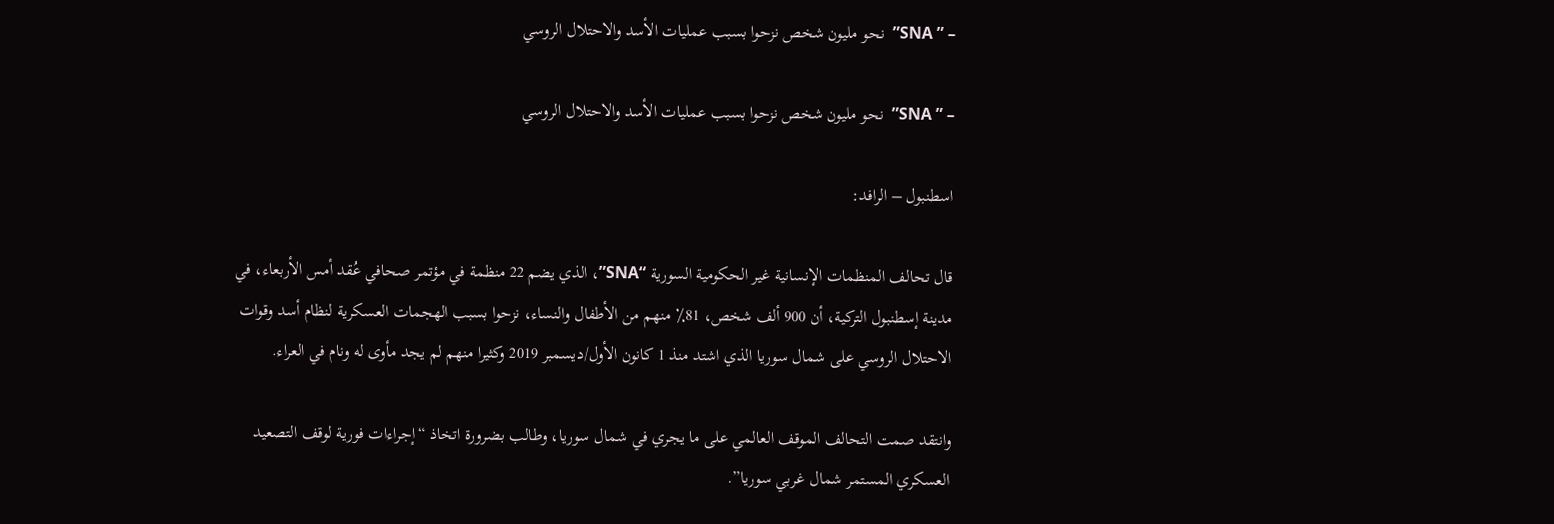– ” SNA”  نحو مليون شخص نزحوا بسبب عمليات الأسد والاحتلال الروسي

– ” SNA”  نحو مليون شخص نزحوا بسبب عمليات الأسد والاحتلال الروسي

اسطنبول – الرافد:

قال تحالف المنظمات الإنسانية غير الحكومية السورية “SNA”، الذي يضم 22 منظمة في مؤتمر صحافي عُقد أمس الأربعاء، في مدينة إسطنبول التركية، أن 900 ألف شخص، 81٪ منهم من الأطفال والنساء، نزحوا بسبب الهجمات العسكرية لنظام أسد وقوات الاحتلال الروسي على شمال سوريا الذي اشتد منذ 1 كانون الأول/ديسمبر 2019 وكثيرا منهم لم يجد مأوى له ونام في العراء.

وانتقد صمت التحالف الموقف العالمي على ما يجري في شمال سوريا، وطالب بضرورة اتخاذ “إجراءات فورية لوقف التصعيد العسكري المستمر شمال غربي سوريا”.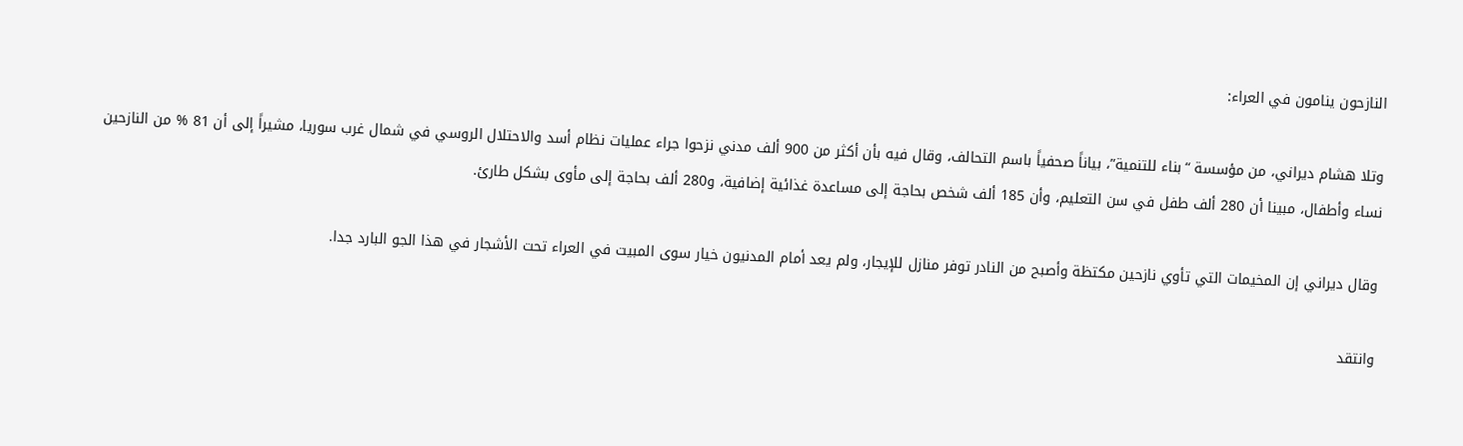النازحون ينامون في العراء:

وتلا هشام ديراني، من مؤسسة “بناء للتنمية”، بياناً صحفياً باسم التحالف، وقال فيه بأن أكثر من 900 ألف مدني نزحوا جراء عمليات نظام أسد والاحتلال الروسي في شمال غرب سوريا، مشيراً إلى أن 81 % من النازحين نساء وأطفال، مبينا أن 280 ألف طفل في سن التعليم، وأن 185 ألف شخص بحاجة إلى مساعدة غذائية إضافية، و280 ألف بحاجة إلى مأوى بشكل طارئ.

وقال ديراني إن المخيمات التي تأوي نازحين مكتظة وأصبح من النادر توفر منازل للإيجار، ولم يعد أمام المدنيون خيار سوى المبيت في العراء تحت الأشجار في هذا الجو البارد جدا.

وانتقد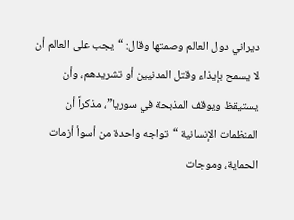ديراني دول العالم وصمتها وقال: “يجب على العالم أن لا يسمح بإيذاء وقتل المدنيين أو تشريدهم، وأن يستيقظ ويوقف المذبحة في سوريا”، مذكراً أن المنظمات الإنسانية “تواجه واحدة من أسوأ أزمات الحماية، وموجات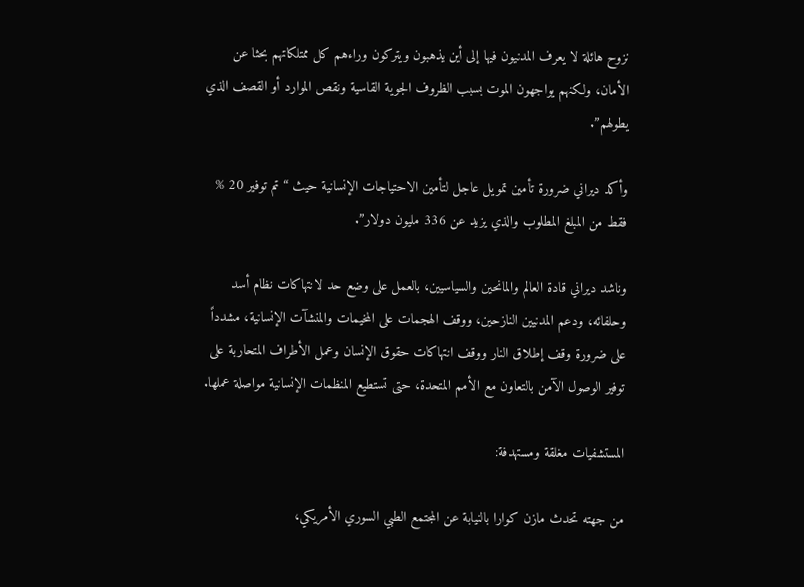نزوح هائلة لا يعرف المدنيون فيها إلى أين يذهبون ويتركون وراءهم كل ممتلكاتهم بحثا عن الأمان، ولكنهم يواجهون الموت بسبب الظروف الجوية القاسية ونقص الموارد أو القصف الذي يطولهم”.

وأكد ديراني ضرورة تأمين تمويل عاجل لتأمين الاحتياجات الإنسانية حيث “تم توفير 20 % فقط من المبلغ المطلوب والذي يزيد عن 336 مليون دولار”.

وناشد ديراني قادة العالم والمانحين والسياسيين، بالعمل على وضع حد لانتهاكات نظام أسد وحلفائه، ودعم المدنيين النازحين، ووقف الهجمات على المخيمات والمنشآت الإنسانية، مشدداً على ضرورة وقف إطلاق النار ووقف انتهاكات حقوق الإنسان وعمل الأطراف المتحاربة على توفير الوصول الآمن بالتعاون مع الأمم المتحدة، حتى تستطيع المنظمات الإنسانية مواصلة عملها.

المستشفيات مغلقة ومستهدفة:

من جهته تحدث مازن كوارا بالنيابة عن المجتمع الطبي السوري الأمريكي،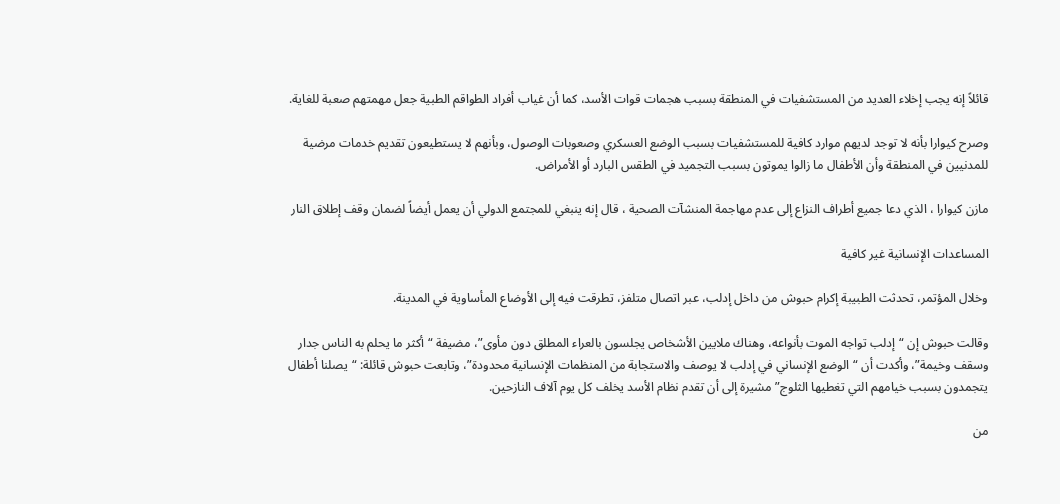قائلاً إنه يجب إخلاء العديد من المستشفيات في المنطقة بسبب هجمات قوات الأسد، كما أن غياب أفراد الطواقم الطبية جعل مهمتهم صعبة للغاية.

وصرح كيوارا بأنه لا توجد لديهم موارد كافية للمستشفيات بسبب الوضع العسكري وصعوبات الوصول، وبأنهم لا يستطيعون تقديم خدمات مرضية للمدنيين في المنطقة وأن الأطفال ما زالوا يموتون بسبب التجميد في الطقس البارد أو الأمراض.

مازن كيوارا ، الذي دعا جميع أطراف النزاع إلى عدم مهاجمة المنشآت الصحية ، قال إنه ينبغي للمجتمع الدولي أن يعمل أيضاً لضمان وقف إطلاق النار

المساعدات الإنسانية غير كافية

وخلال المؤتمر، تحدثت الطبيبة إكرام حبوش من داخل إدلب، عبر اتصال متلفز، تطرقت فيه إلى الأوضاع المأساوية في المدينة.

وقالت حبوش إن “إدلب تواجه الموت بأنواعه، وهناك ملايين الأشخاص يجلسون بالعراء المطلق دون مأوى”، مضيفة “أكثر ما يحلم به الناس جدار وسقف وخيمة”، وأكدت أن “الوضع الإنساني في إدلب لا يوصف والاستجابة من المنظمات الإنسانية محدودة”، وتابعت حبوش قائلة: “يصلنا أطفال يتجمدون بسبب خيامهم التي تغطيها الثلوج” مشيرة إلى أن تقدم نظام الأسد يخلف كل يوم آلاف النازحين.

من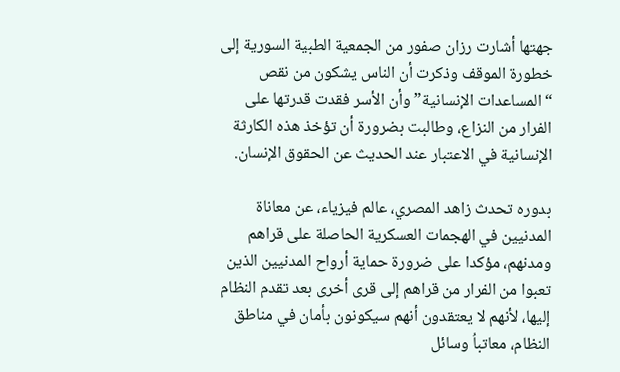جهتها أشارت رزان صفور من الجمعية الطبية السورية إلى خطورة الموقف وذكرت أن الناس يشكون من نقص “المساعدات الإنسانية” وأن الأسر فقدت قدرتها على الفرار من النزاع، وطالبت بضرورة أن تؤخذ هذه الكارثة الإنسانية في الاعتبار عند الحديث عن الحقوق الإنسان.

بدوره تحدث زاهد المصري، عالم فيزياء، عن معاناة المدنيين في الهجمات العسكرية الحاصلة على قراهم ومدنهم، مؤكدا على ضرورة حماية أرواح المدنيين الذين تعبوا من الفرار من قراهم إلى قرى أخرى بعد تقدم النظام إليها، لأنهم لا يعتقدون أنهم سيكونون بأمان في مناطق النظام، معاتباُ وسائل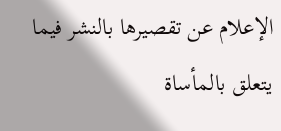الإعلام عن تقصيرها بالنشر فيما يتعلق بالمأساة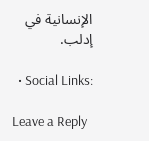الإنسانية في إدلب.

  • Social Links:

Leave a Reply